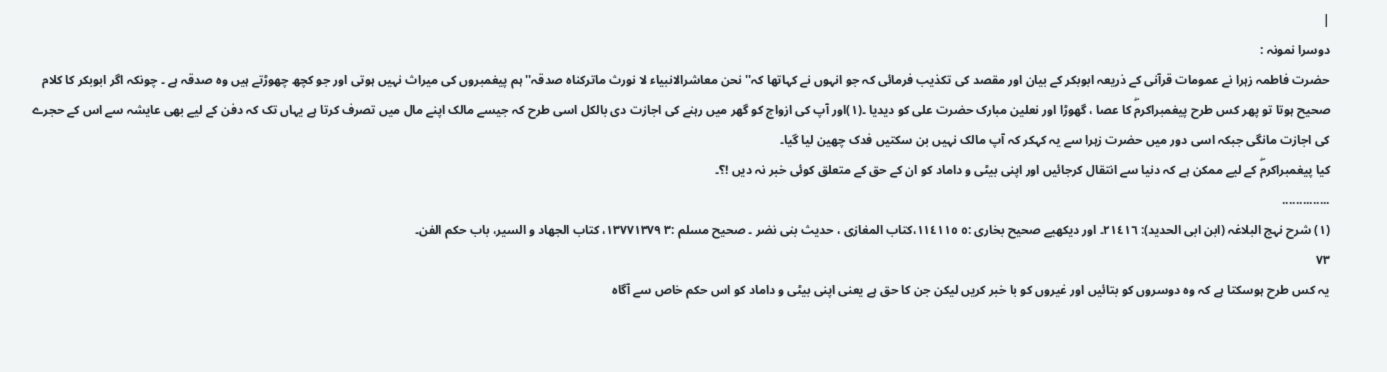|
دوسرا نمونہ :
حضرت فاطمہ زہرا نے عمومات قرآنی کے ذریعہ ابوبکر کے بیان اور مقصد کی تکذیب فرمائی کہ جو انہوں نے کہاتھا کہ'' نحن معاشرالانبیاء لا نورث ماترکناہ صدقہ'' ہم پیغمبروں کی میراث نہیں ہوتی اور جو کچھ چھوڑتے ہیں وہ صدقہ ہے ۔ چونکہ اگر ابوبکر کا کلام صحیح ہوتا تو پھر کس طرح پیغمبراکرمۖ کا عصا ، گھوڑا اور نعلین مبارک حضرت علی کو دیدیا ۔(١)اور آپ کی ازواج کو گھر میں رہنے کی اجازت دی بالکل اسی طرح کہ جیسے مالک اپنے مال میں تصرف کرتا ہے یہاں تک کہ دفن کے لیے بھی عایشہ سے اس کے حجرے کی اجازت مانگی جبکہ اسی دور میں حضرت زہرا سے یہ کہکر کہ آپ مالک نہیں بن سکتیں فدک چھین لیا گیا۔
کیا پیغمبراکرمۖ کے لیے ممکن ہے کہ دنیا سے انتقال کرجائیں اور اپنی بیٹی و داماد کو ان کے حق کے متعلق کوئی خبر نہ دیں !؟۔
..............
(١) شرح نہج البلاغہ (ابن ابی الحدید): ٢١٤١٦۔ اور دیکھیے صحیح بخاری :٥ ١١٤١١٥،کتاب المغازی ، حدیث بنی نضر ۔ صحیح مسلم :٣ ١٣٧٧١٣٧٩، کتاب الجھاد و السیر، باب حکم الفن۔
٧٣
یہ کس طرح ہوسکتا ہے کہ وہ دوسروں کو بتائیں اور غیروں کو با خبر کریں لیکن جن کا حق ہے یعنی اپنی بیٹی و داماد کو اس حکم خاص سے آگاہ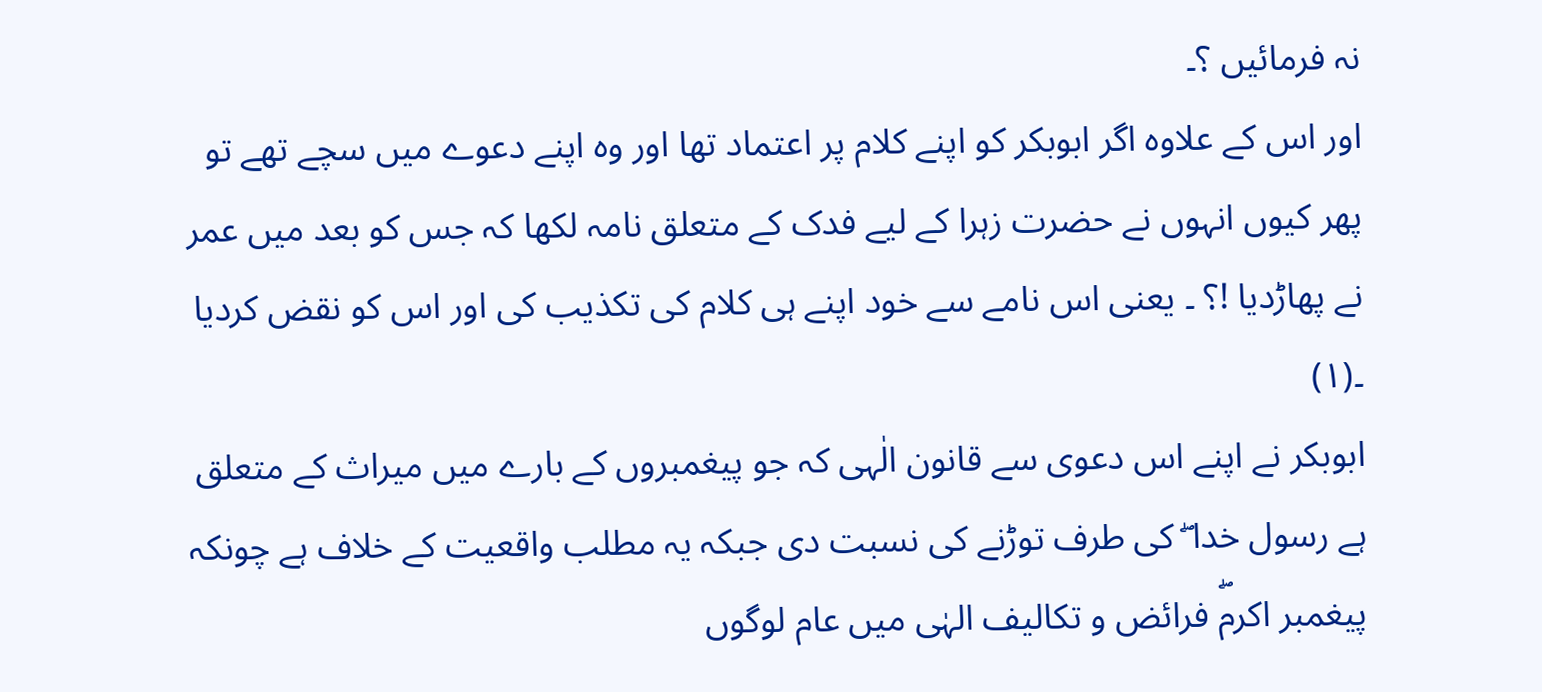نہ فرمائیں ؟۔
اور اس کے علاوہ اگر ابوبکر کو اپنے کلام پر اعتماد تھا اور وہ اپنے دعوے میں سچے تھے تو پھر کیوں انہوں نے حضرت زہرا کے لیے فدک کے متعلق نامہ لکھا کہ جس کو بعد میں عمر نے پھاڑدیا !؟ ۔ یعنی اس نامے سے خود اپنے ہی کلام کی تکذیب کی اور اس کو نقض کردیا ۔(١)
ابوبکر نے اپنے اس دعوی سے قانون الٰہی کہ جو پیغمبروں کے بارے میں میراث کے متعلق ہے رسول خدا ۖ کی طرف توڑنے کی نسبت دی جبکہ یہ مطلب واقعیت کے خلاف ہے چونکہ پیغمبر اکرمۖ فرائض و تکالیف الہٰی میں عام لوگوں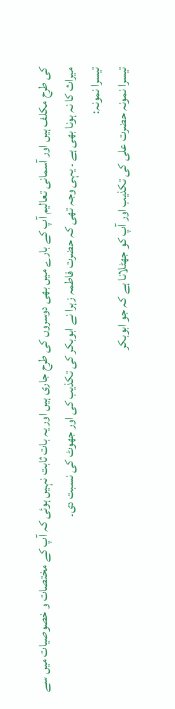کی طرح مکلف ہیں اور آسمانی تعالیم آپ کے بارے میں بھی دوسروں کی طرح جاری ہیں اور یہ بات ثابت نہیں ہوئی کہ آپ کے مختصات و خصوصیات میں سے میراث کا نہ ہونا بھی ہے ۔ یہی وجہ تھی کہ حضرت فاطمہ زہرا نے ابوبکر کی تکذیب کی اور جھوٹ کی نسبت دی۔
تیسرا نمونہ:
تیسرا نمونہ حضرت علی کی تکذیب اور آپ کو جھٹلانا ہے کہ جو ابوبکر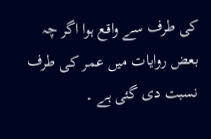کی طرف سے واقع ہوا اگر چہ بعض روایات میں عمر کی طرف نسبت دی گئی ہے ۔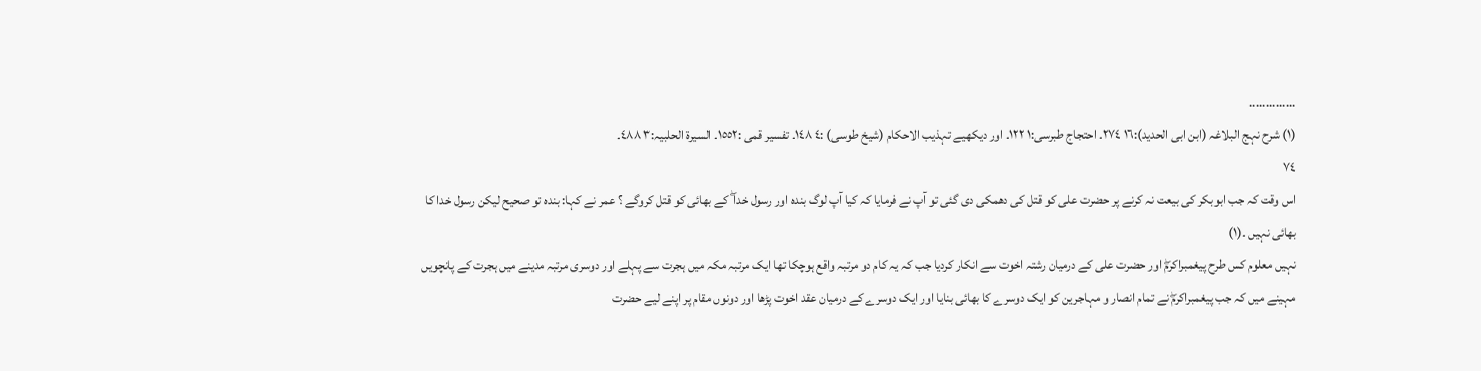..............
(١) شرح نہج البلاغہ (ابن ابی الحدید):١٦ ٢٧٤۔ احتجاج طبرسی:١ ١٢٢۔ اور دیکھیے تہذیب الاحکام (شیخ طوسی) :٤ ١٤٨۔ تفسیر قمی :١٥٥٢۔ السیرة الحلبیہ:٣ ٤٨٨۔
٧٤
اس وقت کہ جب ابوبکر کی بیعت نہ کرنے پر حضرت علی کو قتل کی دھمکی دی گئی تو آپ نے فرمایا کہ کیا آپ لوگ بندہ اور رسول خدا ۖ کے بھائی کو قتل کروگے ؟ عمر نے کہا: بندہ تو صحیح لیکن رسول خدا کا بھائی نہیں ۔(١)
نہیں معلوم کس طرح پیغمبراکرمۖ اور حضرت علی کے درمیان رشتہ اخوت سے انکار کردیا جب کہ یہ کام دو مرتبہ واقع ہوچکا تھا ایک مرتبہ مکہ میں ہجرت سے پہلے اور دوسری مرتبہ مدینے میں ہجرت کے پانچویں مہینے میں کہ جب پیغمبراکرمۖ نے تمام انصار و مہاجرین کو ایک دوسرے کا بھائی بنایا اور ایک دوسرے کے درمیان عقد اخوت پڑھا اور دونوں مقام پر اپنے لیے حضرت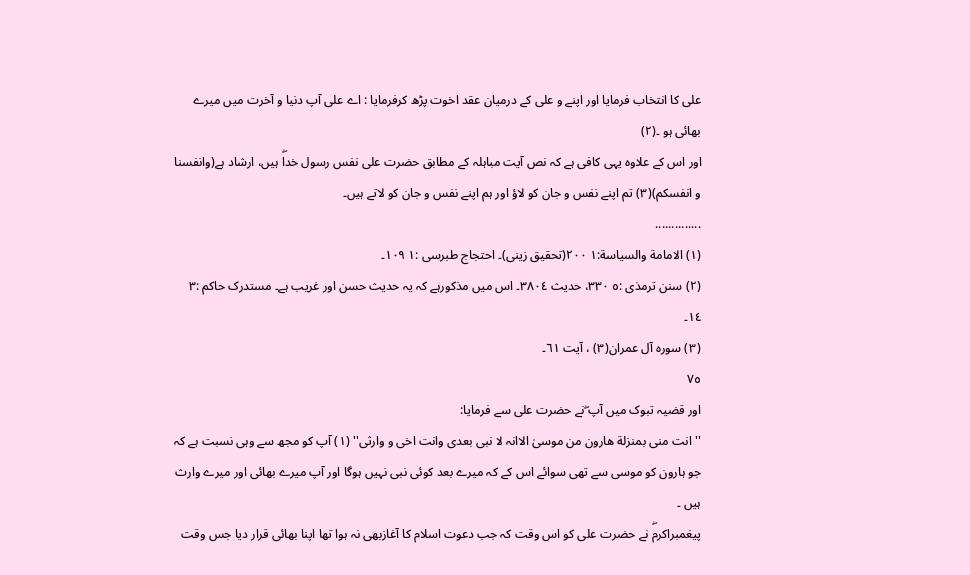علی کا انتخاب فرمایا اور اپنے و علی کے درمیان عقد اخوت پڑھ کرفرمایا : اے علی آپ دنیا و آخرت میں میرے بھائی ہو ۔(٢)
اور اس کے علاوہ یہی کافی ہے کہ نص آیت مباہلہ کے مطابق حضرت علی نفس رسول خداۖ ہیں، ارشاد ہے(وانفسنا و انفسکم)(٣) تم اپنے نفس و جان کو لاؤ اور ہم اپنے نفس و جان کو لاتے ہیں۔
..............
(١) الامامة والسیاسة:١ ٢٠٠(تحقیق زینی)۔ احتجاج طبرسی :١ ١٠٩۔
(٢) سنن ترمذی :٥ ٣٣٠، حدیث ٣٨٠٤۔ اس میں مذکورہے کہ یہ حدیث حسن اور غریب ہے۔ مستدرک حاکم :٣ ١٤۔
(٣) سورہ آل عمران(٣) ، آیت ٦١۔
٧٥
اور قضیہ تبوک میں آپ ۖنے حضرت علی سے فرمایا:
'' انت منی بمنزلة ھارون من موسیٰ الاانہ لا نبی بعدی وانت اخی و وارثی'' (١) آپ کو مجھ سے وہی نسبت ہے کہ جو ہارون کو موسی سے تھی سوائے اس کے کہ میرے بعد کوئی نبی نہیں ہوگا اور آپ میرے بھائی اور میرے وارث ہیں ۔
پیغمبراکرمۖ نے حضرت علی کو اس وقت کہ جب دعوت اسلام کا آغازبھی نہ ہوا تھا اپنا بھائی قرار دیا جس وقت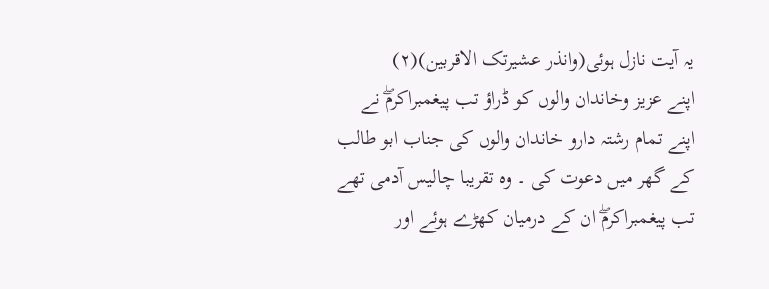یہ آیت نازل ہوئی(وانذر عشیرتک الاقربین)(٢)
اپنے عزیز وخاندان والوں کو ڈراؤ تب پیغمبراکرمۖ نے اپنے تمام رشتہ دارو خاندان والوں کی جناب ابو طالب کے گھر میں دعوت کی ۔ وہ تقریبا چالیس آدمی تھے تب پیغمبراکرمۖ ان کے درمیان کھڑے ہوئے اور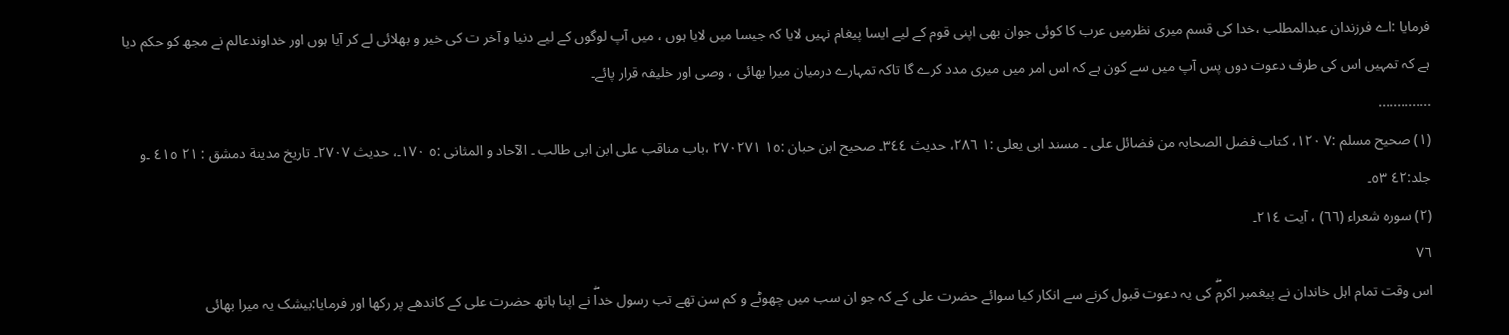فرمایا :اے فرزندان عبدالمطلب ،خدا کی قسم میری نظرمیں عرب کا کوئی جوان بھی اپنی قوم کے لیے ایسا پیغام نہیں لایا کہ جیسا میں لایا ہوں ، میں آپ لوگوں کے لیے دنیا و آخر ت کی خیر و بھلائی لے کر آیا ہوں اور خداوندعالم نے مجھ کو حکم دیا ہے کہ تمہیں اس کی طرف دعوت دوں پس آپ میں سے کون ہے کہ اس امر میں میری مدد کرے گا تاکہ تمہارے درمیان میرا بھائی ، وصی اور خلیفہ قرار پائے۔
..............
(١) صحیح مسلم :٧ ١٢٠، کتاب فضل الصحابہ من فضائل علی ۔ مسند ابی یعلی :١ ٢٨٦، حدیث ٣٤٤۔ صحیح ابن حبان :١٥ ٢٧٠٢٧١ ،باب مناقب علی ابن ابی طالب ۔ الآحاد و المثانی :٥ ١٧٠۔، حدیث ٢٧٠٧۔ تاریخ مدینة دمشق : ٢١ ٤١٥ ۔و جلد:٤٢ ٥٣۔
(٢) سورہ شعراء (٦٦) ، آیت ٢١٤۔
٧٦
اس وقت تمام اہل خاندان نے پیغمبر اکرمۖ کی یہ دعوت قبول کرنے سے انکار کیا سوائے حضرت علی کے کہ جو ان سب میں چھوٹے و کم سن تھے تب رسول خداۖ نے اپنا ہاتھ حضرت علی کے کاندھے پر رکھا اور فرمایا:بیشک یہ میرا بھائی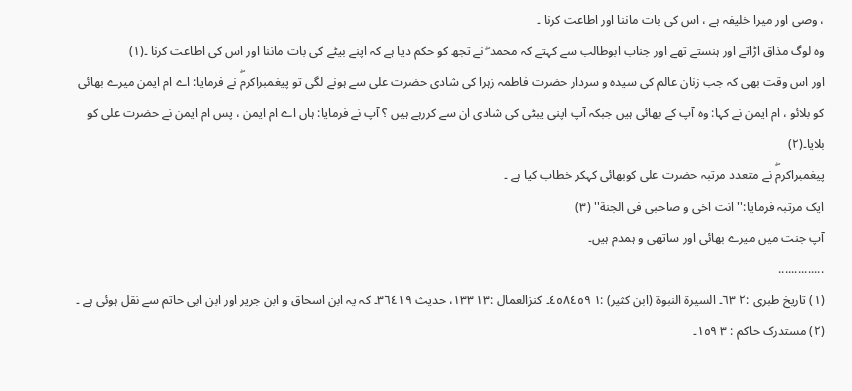، وصی اور میرا خلیفہ ہے ، اس کی بات ماننا اور اطاعت کرنا ۔
وہ لوگ مذاق اڑاتے اور ہنستے تھے اور جناب ابوطالب سے کہتے کہ محمد ۖ نے تجھ کو حکم دیا ہے کہ اپنے بیٹے کی بات ماننا اور اس کی اطاعت کرنا ۔(١)
اور اس وقت بھی کہ جب زنان عالم کی سیدہ و سردار حضرت فاطمہ زہرا کی شادی حضرت علی سے ہونے لگی تو پیغمبراکرمۖ نے فرمایا: اے ام ایمن میرے بھائی کو بلائو ، ام ایمن نے کہا: وہ آپ کے بھائی ہیں جبکہ آپ اپنی یبٹی کی شادی ان سے کررہے ہیں ؟ آپ نے فرمایا: ہاں اے ام ایمن ، پس ام ایمن نے حضرت علی کو بلایا۔(٢)
پیغمبراکرمۖ نے متعدد مرتبہ حضرت علی کوبھائی کہکر خطاب کیا ہے ۔
ایک مرتبہ فرمایا:'' انت اخی و صاحبی فی الجنة'' (٣)
آپ جنت میں میرے بھائی اور ساتھی و ہمدم ہیں۔
..............
(١) تاریخ طبری :٢ ٦٣۔ السیرة النبوة (ابن کثیر) :١ ٤٥٨٤٥٩۔ کنزالعمال :١٣ ١٣٣، حدیث ٣٦٤١٩۔ کہ یہ ابن اسحاق و ابن جریر اور ابن ابی حاتم سے نقل ہوئی ہے ۔
(٢) مستدرک حاکم : ٣ ١٥٩۔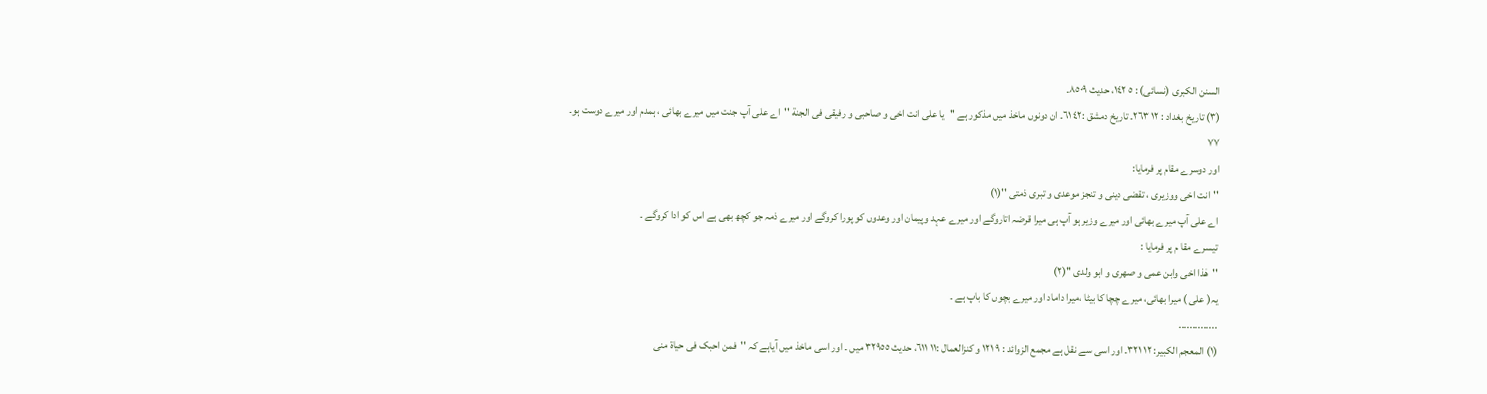السنن الکبری (نسائی) : ٥ ١٤٢، حدیث ٨٥٠٩۔
(٣) تاریخ بغداد : ١٢ ٢٦٣۔ تاریخ دمشق :٤٢ ٦١۔ ان دونوں ماخذ میں مذکور ہے ''یا علی انت اخی و صاحبی و رفیقی فی الجنة ''اے علی آپ جنت میں میرے بھائی ، ہمدم اور میرے دوست ہو۔
٧٧
اور دوسرے مقام پر فرمایا:
''انت اخی ووزیری ، تقضی دینی و تنجز موعدی و تبری ذمتی ''(١)
اے علی آپ میرے بھائی اور میرے وزیر ہو آپ ہی میرا قرضہ اتاروگے اور میرے عہد وپیمان اور وعدوں کو پورا کروگے اور میرے ذمہ جو کچھ بھی ہے اس کو ادا کروگے ۔
تیسرے مقا م پر فرمایا :
''ھٰذا اخی وابن عمی و صھری و ابو ولدی ''(٢)
یہ( علی ) میرا بھائی، میرے چچا کا بیٹا ،میرا داماد اور میرے بچوں کا باپ ہے ۔
..............
(١) المعجم الکبیر: ١٢ ٣٢١۔ اور اسی سے نقل ہے مجمع الزوائد : ٩ ١٢١ و کنزالعمال :١١ ٦١١، حدیث ٣٢٩٥٥ میں ۔ اور اسی ماخذ میں آیاہے کہ ''فمن احبک فی حیاة منی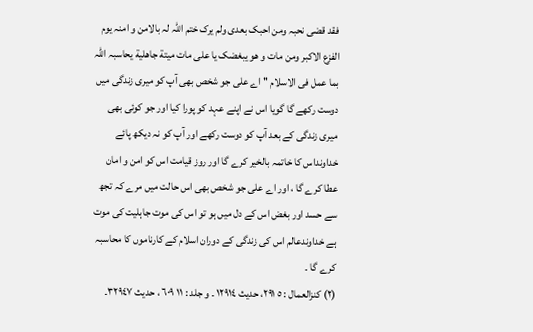فقد قضی نحبہ ومن احبک بعدی ولم یرک ختم اللہ لہ بالامن و امنہ یوم الفزع الاکبر ومن مات و ھو یبغضک یا علی مات میتة جاھلیة یحاسبہ اللہ بما عمل فی الاسلام '' اے علی جو شخص بھی آپ کو میری زندگی میں دوست رکھے گا گویا اس نے اپنے عہد کو پورا کیا اور جو کوئی بھی میری زندگی کے بعد آپ کو دوست رکھے اور آپ کو نہ دیکھ پائے خداونداس کا خاتمہ بالخیر کرے گا اور روز قیامت اس کو امن و امان عطا کرے گا ، اور اے علی جو شخص بھی اس حالت میں مرے کہ تجھ سے حسد اور بغض اس کے دل میں ہو تو اس کی موت جاہلیت کی موت ہے خداوندعالم اس کی زندگی کے دوران اسلام کے کارناموں کا محاسبہ کرے گا ۔
(٢) کنزالعمال : ٥ ٢٩١، حدیث ١٢٩١٤ ۔ و جلد : ١١ ٦٠٩ ، حدیث ٣٢٩٤٧۔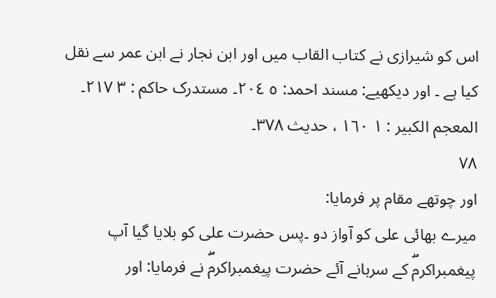اس کو شیرازی نے کتاب القاب میں اور ابن نجار نے ابن عمر سے نقل کیا ہے ۔ اور دیکھیے: مسند احمد: ٥ ٢٠٤۔ مستدرک حاکم : ٣ ٢١٧۔ المعجم الکبیر : ١ ١٦٠ ، حدیث ٣٧٨۔
٧٨
اور چوتھے مقام پر فرمایا:
میرے بھائی علی کو آواز دو ۔پس حضرت علی کو بلایا گیا آپ پیغمبراکرمۖ کے سرہانے آئے حضرت پیغمبراکرمۖ نے فرمایا: اور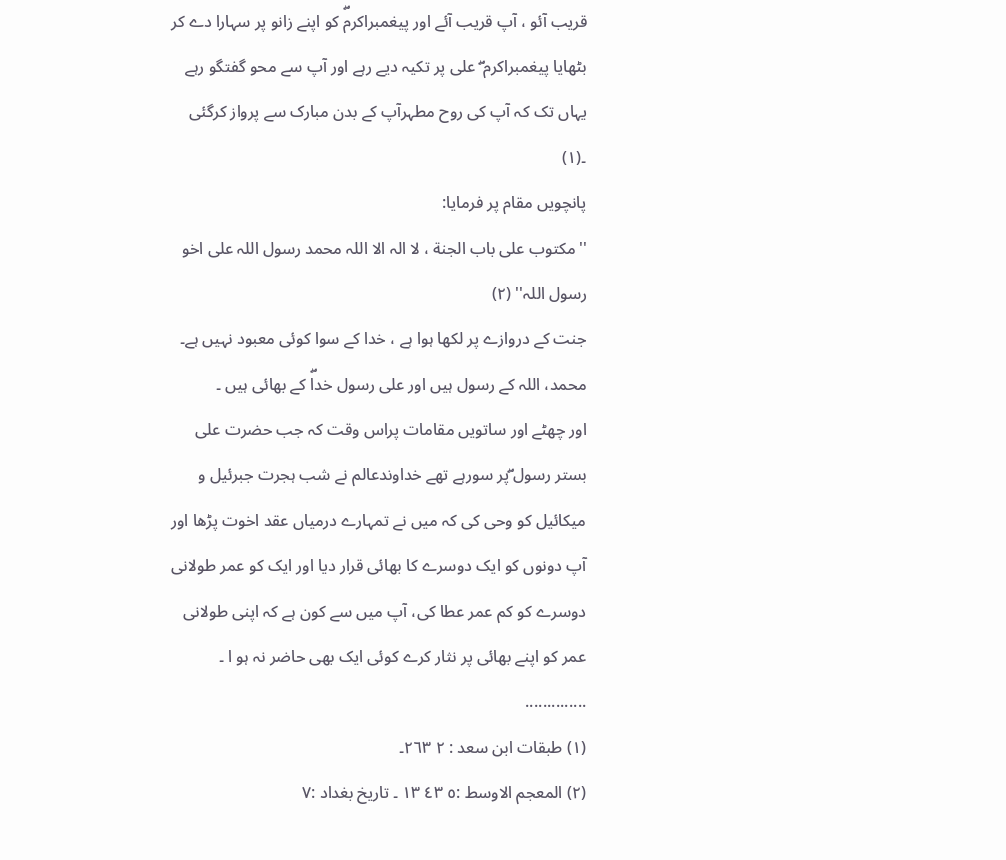قریب آئو ، آپ قریب آئے اور پیغمبراکرمۖ کو اپنے زانو پر سہارا دے کر بٹھایا پیغمبراکرم ۖ علی پر تکیہ دیے رہے اور آپ سے محو گفتگو رہے یہاں تک کہ آپ کی روح مطہرآپ کے بدن مبارک سے پرواز کرگئی ۔(١)
پانچویں مقام پر فرمایا:
''مکتوب علی باب الجنة ، لا الہ الا اللہ محمد رسول اللہ علی اخو رسول اللہ'' (٢)
جنت کے دروازے پر لکھا ہوا ہے ، خدا کے سوا کوئی معبود نہیں ہے۔ محمد، اللہ کے رسول ہیں اور علی رسول خداۖ کے بھائی ہیں ۔
اور چھٹے اور ساتویں مقامات پراس وقت کہ جب حضرت علی بستر رسول ۖپر سورہے تھے خداوندعالم نے شب ہجرت جبرئیل و میکائیل کو وحی کی کہ میں نے تمہارے درمیاں عقد اخوت پڑھا اور آپ دونوں کو ایک دوسرے کا بھائی قرار دیا اور ایک کو عمر طولانی دوسرے کو کم عمر عطا کی، آپ میں سے کون ہے کہ اپنی طولانی عمر کو اپنے بھائی پر نثار کرے کوئی ایک بھی حاضر نہ ہو ا ۔
..............
(١) طبقات ابن سعد : ٢ ٢٦٣۔
(٢) المعجم الاوسط :٥ ٤٣ ١٣ ۔ تاریخ بغداد :٧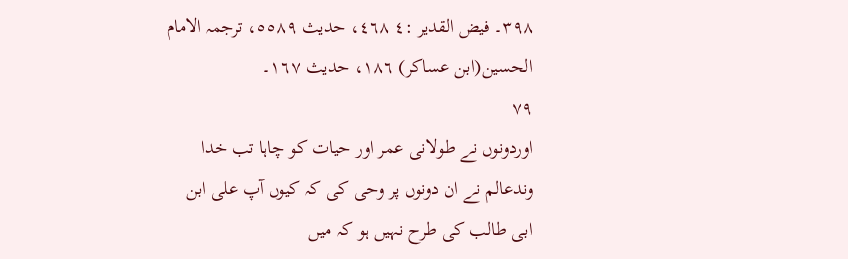٣٩٨۔ فیض القدیر :٤ ٤٦٨، حدیث ٥٥٨٩، ترجمہ الامام الحسین(ابن عساکر) ١٨٦، حدیث ١٦٧۔
٧٩
اوردونوں نے طولانی عمر اور حیات کو چاہا تب خدا وندعالم نے ان دونوں پر وحی کی کہ کیوں آپ علی ابن ابی طالب کی طرح نہیں ہو کہ میں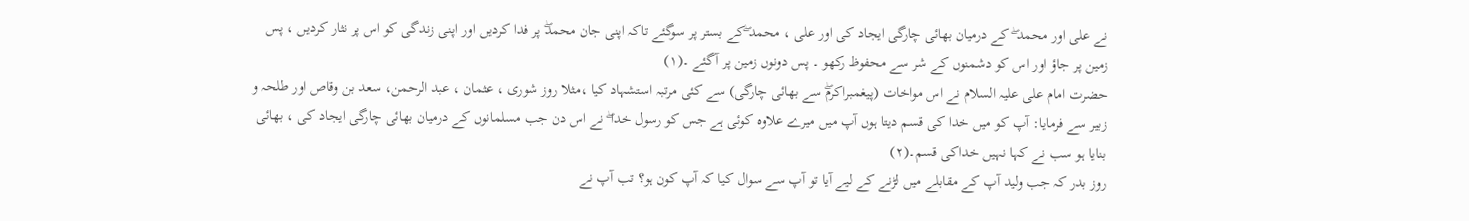نے علی اور محمد ۖ کے درمیان بھائی چارگی ایجاد کی اور علی ، محمد ۖکے بستر پر سوگئے تاکہ اپنی جان محمدۖ پر فدا کردیں اور اپنی زندگی کو اس پر نثار کردیں ، پس زمین پر جاؤ اور اس کو دشمنوں کے شر سے محفوظ رکھو ۔ پس دونوں زمین پر آگئے ۔(١)
حضرت امام علی علیہ السلام نے اس مواخات (پیغمبراکرمۖ سے بھائی چارگی) سے کئی مرتبہ استشہاد کیا ،مثلا روز شوری ، عثمان ، عبد الرحمن، سعد بن وقاص اور طلحہ و زبیر سے فرمایا: آپ کو میں خدا کی قسم دیتا ہوں آپ میں میرے علاوہ کوئی ہے جس کو رسول خدا ۖ نے اس دن جب مسلمانوں کے درمیان بھائی چارگی ایجاد کی ، بھائی بنایا ہو سب نے کہا نہیں خداکی قسم۔(٢)
روز بدر کہ جب ولید آپ کے مقابلے میں لڑنے کے لیے آیا تو آپ سے سوال کیا کہ آپ کون ہو؟ تب آپ نے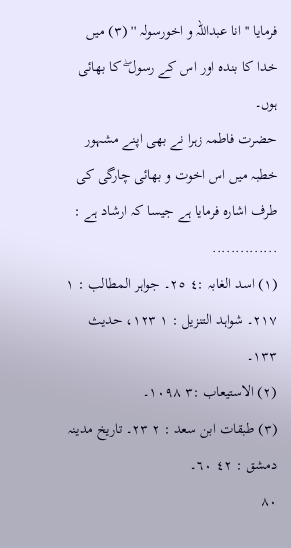فرمایا '' انا عبداللہ و اخورسولہ '' (٣) میں خدا کا بندہ اور اس کے رسول ۖ کا بھائی ہوں۔
حضرت فاطمہ زہرا نے بھی اپنے مشہور خطبہ میں اس اخوت و بھائی چارگی کی طرف اشارہ فرمایا ہے جیسا کہ ارشاد ہے :
..............
(١) اسد الغابہ :٤ ٢٥۔ جواہر المطالب : ١ ٢١٧۔ شواہد التنزیل : ١ ١٢٣، حدیث ١٣٣۔
(٢) الاستیعاب :٣ ١٠٩٨۔
(٣) طبقات ابن سعد : ٢ ٢٣۔ تاریخ مدینہ دمشق : ٤٢ ٦٠۔
٨٠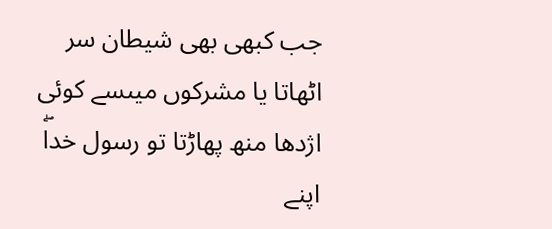جب کبھی بھی شیطان سر اٹھاتا یا مشرکوں میںسے کوئی اژدھا منھ پھاڑتا تو رسول خداۖ اپنے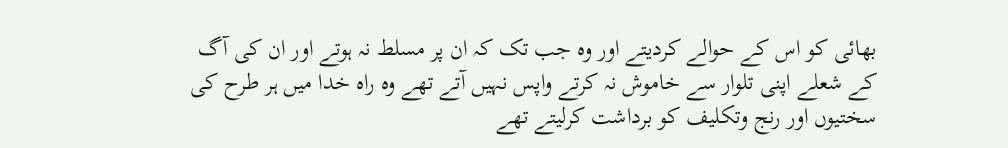بھائی کو اس کے حوالے کردیتے اور وہ جب تک کہ ان پر مسلط نہ ہوتے اور ان کی آگ کے شعلے اپنی تلوار سے خاموش نہ کرتے واپس نہیں آتے تھے وہ راہ خدا میں ہر طرح کی سختیوں اور رنج وتکلیف کو برداشت کرلیتے تھے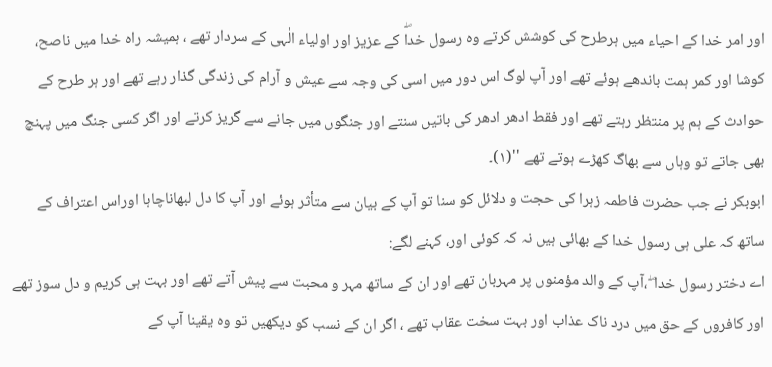اور امر خدا کے احیاء میں ہرطرح کی کوشش کرتے وہ رسول خداۖ کے عزیز اور اولیاء الٰہی کے سردار تھے ، ہمیشہ راہ خدا میں ناصح، کوشا اور کمر ہمت باندھے ہوئے تھے اور آپ لوگ اس دور میں اسی کی وجہ سے عیش و آرام کی زندگی گذار رہے تھے اور ہر طرح کے حوادث کے ہم پر منتظر رہتے تھے اور فقط ادھر ادھر کی باتیں سنتے اور جنگوں میں جانے سے گریز کرتے اور اگر کسی جنگ میں پہنچ بھی جاتے تو وہاں سے بھاگ کھڑے ہوتے تھے ''(١)۔
ابوبکر نے جب حضرت فاطمہ زہرا کی حجت و دلائل کو سنا تو آپ کے بیان سے متأثر ہوئے اور آپ کا دل لبھاناچاہا اوراس اعتراف کے ساتھ کہ علی ہی رسول خدا کے بھائی ہیں نہ کہ کوئی اور، کہنے لگے:
اے دختر رسول خدا ۖ ،آپ کے والد مؤمنوں پر مہربان تھے اور ان کے ساتھ مہر و محبت سے پیش آتے تھے اور بہت ہی کریم و دل سوز تھے اور کافروں کے حق میں درد ناک عذاب اور بہت سخت عقاب تھے ، اگر ان کے نسب کو دیکھیں تو وہ یقینا آپ کے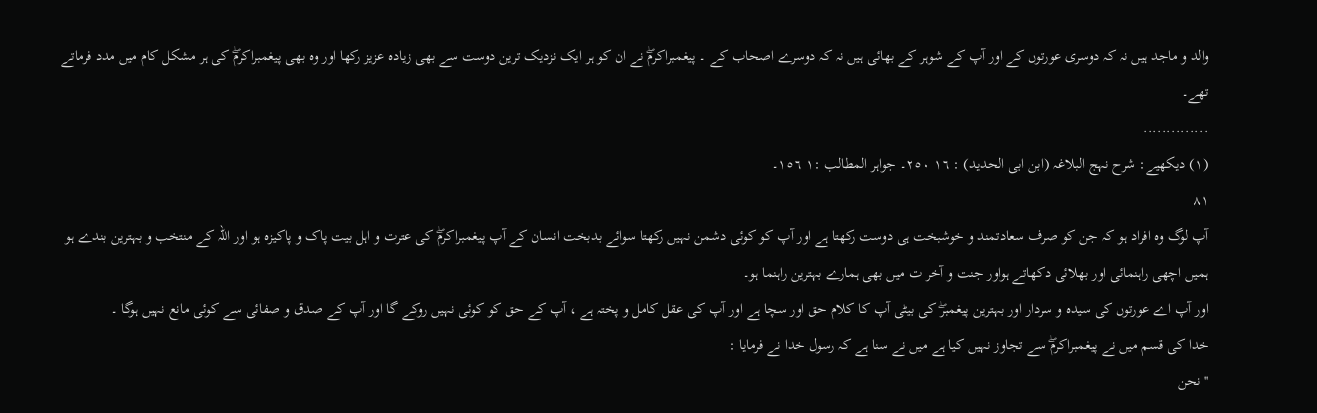والد و ماجد ہیں نہ کہ دوسری عورتوں کے اور آپ کے شوہر کے بھائی ہیں نہ کہ دوسرے اصحاب کے ۔ پیغمبراکرمۖ نے ان کو ہر ایک نزدیک ترین دوست سے بھی زیادہ عزیز رکھا اور وہ بھی پیغمبراکرمۖ کی ہر مشکل کام میں مدد فرماتے تھے۔
..............
(١) دیکھیے: شرح نہج البلاغہ (ابن ابی الحدید) : ١٦ ٢٥٠۔ جواہر المطالب :١ ١٥٦۔
٨١
آپ لوگ وہ افراد ہو کہ جن کو صرف سعادتمند و خوشبخت ہی دوست رکھتا ہے اور آپ کو کوئی دشمن نہیں رکھتا سوائے بدبخت انسان کے آپ پیغمبراکرمۖ کی عترت و اہل بیت پاک و پاکیزہ ہو اور اللہ کے منتخب و بہترین بندے ہو ہمیں اچھی راہنمائی اور بھلائی دکھاتے ہواور جنت و آخر ت میں بھی ہمارے بہترین راہنما ہو۔
اور آپ اے عورتوں کی سیدہ و سردار اور بہترین پیغمبرۖ کی بیٹی آپ کا کلام حق اور سچا ہے اور آپ کی عقل کامل و پختہ ہے ، آپ کے حق کو کوئی نہیں روکے گا اور آپ کے صدق و صفائی سے کوئی مانع نہیں ہوگا ۔
خدا کی قسم میں نے پیغمبراکرمۖ سے تجاوز نہیں کیا ہے میں نے سنا ہے کہ رسول خدا نے فرمایا :
''نحن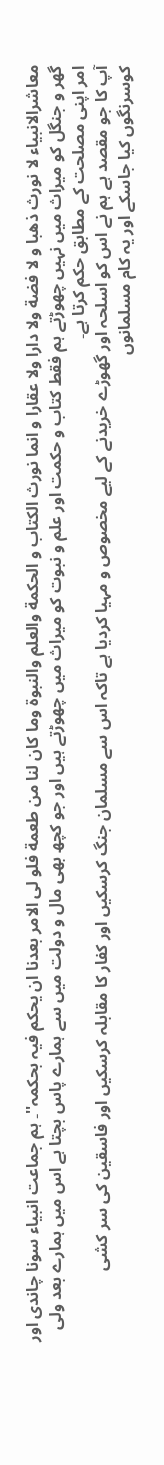معاشرالانبیاء لا نورث ذھبا و لا فضة ولا دارا ولا عقارا و انما نورث الکتاب و الحکمة والعلم والنبوة وما کان لنا من طعمة فلو لی الامر بعدنا ان یحکم فیہ بحکمہ''۔ ہم جماعت انبیاء سونا چاندی اور گھر و جنگل کو میراث میں نہیں چھوڑتے ہم فقط کتاب و حکمت اور علم و نبوت کو میراث میں چھوڑتے ہیں اور جو کچھ بھی مال و دولت میں سے ہمارے پاس بچتا ہے اس میں ہمارے بعد ولی امر اپنی مصلحت کے مطابق حکم کرتا ہے۔
آپ کا جو مقصد ہے ہم نے اس کو اسلحہ اور گھوڑے خریدنے کے لیے مخصوص و مہیا کردیا ہے تاکہ اس سے مسلمان جنگ کرسکیں اور کفار کا مقابلہ کرسکیں اور فاسقین کی سر کشی کوسرنگوں کیا جاسکے اور یہ کام مسلمانوں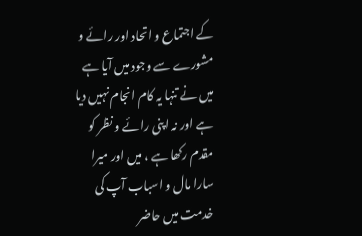کے اجتماع و اتحاد اور رائے و مشورے سے وجود میں آیا ہے میں نے تنہا یہ کام انجام نہیں دیا ہے اور نہ اپنی رائے و نظر کو مقدم رکھا ہے ، میں اور میرا سارا مال و اسباب آپ کی خدمت میں حاضر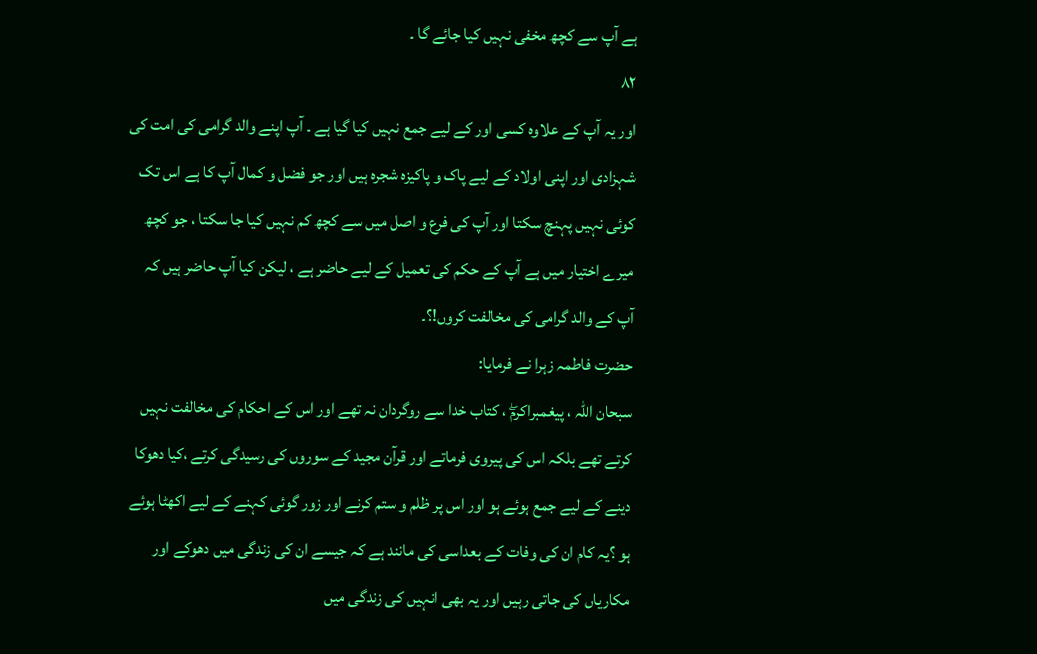ہے آپ سے کچھ مخفی نہیں کیا جائے گا ۔
٨٢
اور یہ آپ کے علاوہ کسی اور کے لیے جمع نہیں کیا گیا ہے ۔ آپ اپنے والد گرامی کی امت کی شہزادی اور اپنی اولاد کے لیے پاک و پاکیزہ شجرہ ہیں اور جو فضل و کمال آپ کا ہے اس تک کوئی نہیں پہنچ سکتا اور آپ کی فرع و اصل میں سے کچھ کم نہیں کیا جا سکتا ، جو کچھ میرے اختیار میں ہے آپ کے حکم کی تعمیل کے لیے حاضر ہے ، لیکن کیا آپ حاضر ہیں کہ آپ کے والد گرامی کی مخالفت کروں!؟۔
حضرت فاطمہ زہرا نے فرمایا:
سبحان اللہ ، پیغمبراکرمۖ ، کتاب خدا سے روگردان نہ تھے اور اس کے احکام کی مخالفت نہیں کرتے تھے بلکہ اس کی پیروی فرماتے اور قرآن مجید کے سوروں کی رسیدگی کرتے ،کیا دھوکا دینے کے لیے جمع ہوئے ہو اور اس پر ظلم و ستم کرنے اور زور گوئی کہنے کے لیے اکھٹا ہوئے ہو ؟یہ کام ان کی وفات کے بعداسی کی مانند ہے کہ جیسے ان کی زندگی میں دھوکے اور مکاریاں کی جاتی رہیں اور یہ بھی انہیں کی زندگی میں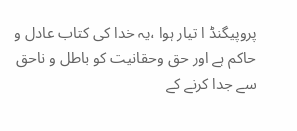پروپیگنڈ ا تیار ہوا ،یہ خدا کی کتاب عادل و حاکم ہے اور حق وحقانیت کو باطل و ناحق سے جدا کرنے کے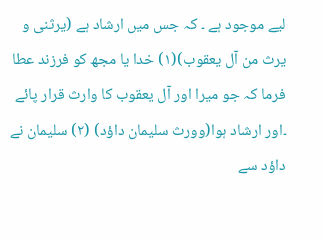لیے موجود ہے ۔ کہ جس میں ارشاد ہے (یرثنی و یرث من آل یعقوب)(١) خدا یا مجھ کو فرزند عطا فرما کہ جو میرا اور آل یعقوب کا وارث قرار پائے ۔اور ارشاد ہوا(وورث سلیمان داؤد) (٢) سلیمان نے داؤد سے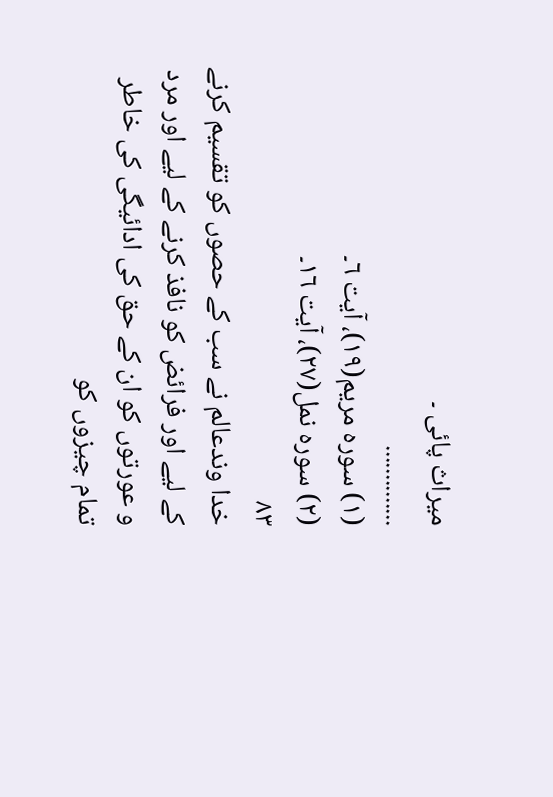میراث پائی ۔
..............
(١) سورہ مریم(١٩)، آیت ٦۔
(٢) سورہ نمل(٢٧)، آیت ١٦۔
٨٣
خدا وندعالم نے سب کے حصوں کو تقسیم کرنے کے لیے اور فرائض کو نافذ کرنے کے لیے اور مرد و عورتوں کو ان کے حق کی ادائیگی کی خاطر تمام چیزوں کو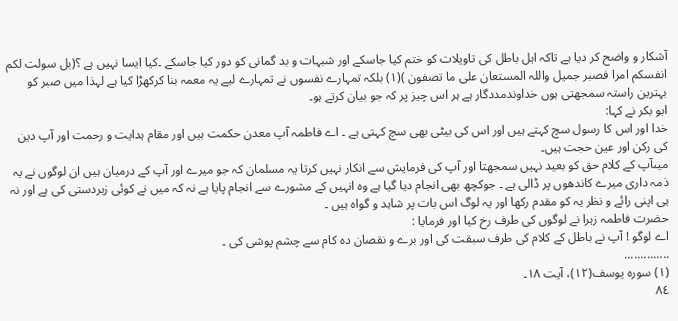آشکار و واضح کر دیا ہے تاکہ اہل باطل کی تاویلات کو ختم کیا جاسکے اور شبہات و بد گمانی کو دور کیا جاسکے ۔کیا ایسا نہیں ہے ؟(بل سولت لکم انفسکم امرا فصبر جمیل واللہ المستعان علی ما تصفون )(١) بلکہ تمہارے نفسوں نے تمہارے لیے یہ معمہ بنا کرکھڑا کیا ہے لہذا میں صبر کو بہترین راستہ سمجھتی ہوں خداوندمددگار ہے ہر اس چیز پر کہ جو بیان کرتے ہو۔
ابو بکر نے کہا:
خدا اور اس کا رسول سچ کہتے ہیں اور اس کی بیٹی بھی سچ کہتی ہے ۔ اے فاطمہ آپ معدن حکمت ہیں اور مقام ہدایت و رحمت اور آپ دین کی رکن اور عین حجت ہیں۔
میںآپ کے کلام حق کو بعید نہیں سمجھتا اور آپ کی فرمایش سے انکار نہیں کرتا یہ مسلمان کہ جو میرے اور آپ کے درمیان ہیں ان لوگوں نے یہ ذمہ داری میرے کاندھوں پر ڈالی ہے ۔ جوکچھ بھی انجام دیا گیا ہے وہ انہیں کے مشورے سے انجام پایا ہے نہ کہ میں نے کوئی زبردستی کی ہے اور نہ ہی اپنی رائے و نظر یہ کو مقدم رکھا اور یہ لوگ اس بات پر شاہد و گواہ ہیں ۔
حضرت فاطمہ زہرا نے لوگوں کی طرف رخ کیا اور فرمایا :
اے لوگو ! آپ نے باطل کے کلام کی طرف سبقت کی اور برے و نقصان دہ کام سے چشم پوشی کی ۔
..............
(١) سورہ یوسف(١٢)، آیت ١٨۔
٨٤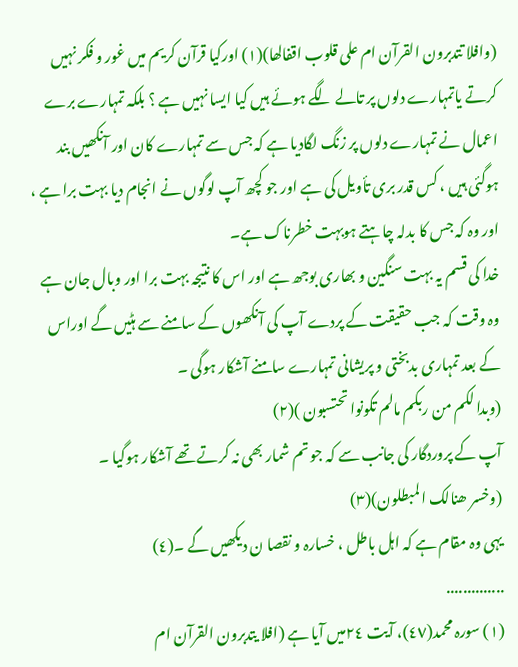(وافلا تتدبرون القرآن ام علی قلوب اقفالھا)(١) اورکیا قرآن کریم میں غور و فکر نہیں کرتے یاتمہارے دلوں پر تالے لگے ہوئے ہیں کیا ایسا نہیں ہے ؟ بلکہ تمہارے برے اعمال نے تمہارے دلوں پر زنگ لگادیا ہے کہ جس سے تمہارے کان اور آنکھیں بند ہوگئی ہیں ، کس قدر بری تأویل کی ہے اور جو کچھ آپ لوگوں نے انجام دیا بہت برا ہے ، اور وہ کہ جس کا بدلہ چاہتے ہوبہت خطرناک ہے۔
خدا کی قسم یہ بہت سنگین و بھاری بوجھ ہے اور اس کا نتیجہ بہت برا اور وبال جان ہے وہ وقت کہ جب حقیقت کے پردے آپ کی آنکھوں کے سامنے سے ہٹیں گے اوراس کے بعد تمہاری بدبختی و پریشانی تمہارے سامنے آشکار ہوگی ۔
(وبدا لکم من ربکم مالم تکونوا تحتسبون )(٢)
آپ کے پروردگار کی جانب سے کہ جو تم شمار بھی نہ کرتے تھے آشکار ہوگیا ۔
(وخسر ھنالک المبطلون)(٣)
یہی وہ مقام ہے کہ اہل باطل ، خسارہ و نقصا ن دیکھیں گے ۔(٤)
..............
(١) سورہ محمد(٤٧)، آیت ٢٤میں آیا ہے (افلا یتدبرون القرآن ام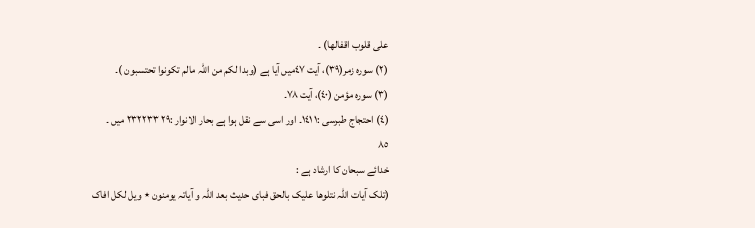علی قلوب اقفالھا) ۔
(٢) سورہ زمر(٣٩)، آیت ٤٧میں آیا ہے (وبدا لکم من اللہ مالم تکونوا تحتسبون )۔
(٣) سورہ مؤمن (٤٠)، آیت ٧٨۔
(٤) احتجاج طبرسی :١ ١٤١۔ اور اسی سے نقل ہوا ہے بحار الانوار :٢٩ ٢٣٢٢٣٣ میں ۔
٨٥
خدائے سبحان کا ارشاد ہے :
(تلک آیات اللہ نتلوھا علیک بالحق فبای حدیث بعد اللہ و آیاتہ یومنون ٭ ویل لکل افاک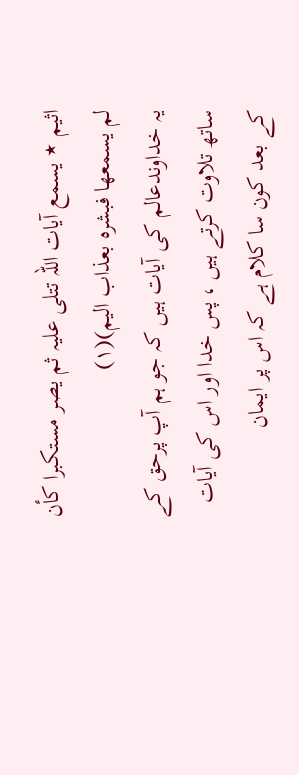اثیم ٭ یسمع آیات اللہ تتلی علیہ ثم یصر مستکبرا کأن لم یسمعھا فبشرہ بعذاب الیم)(١)
یہ خداوندعالم کی آیات ہیں کہ جو ہم آپ پرحق کے ساتھ تلاوت کرتے ہیں ، پس خدا اور اس کی آیات کے بعد کون سا کلام ہے کہ اس پر ایمان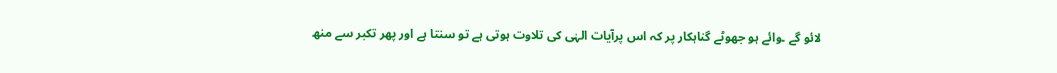لائو گے ۔وائے ہو جھوٹے گناہکار پر کہ اس پرآیات الہٰی کی تلاوت ہوتی ہے تو سنتا ہے اور پھر تکبر سے منھ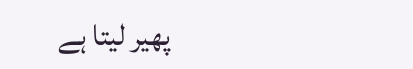پھیر لیتا ہے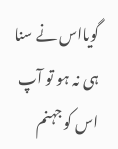گویااس نے سنا ہی نہ ہو تو آپ اس کو جہنم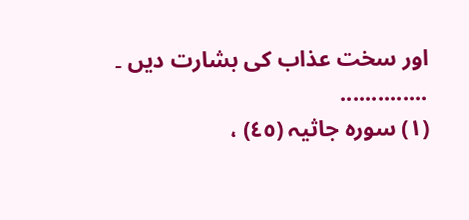اور سخت عذاب کی بشارت دیں ۔
..............
(١) سورہ جاثیہ (٤٥) ،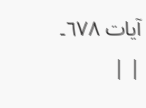آیات ٦٧٨۔
| |